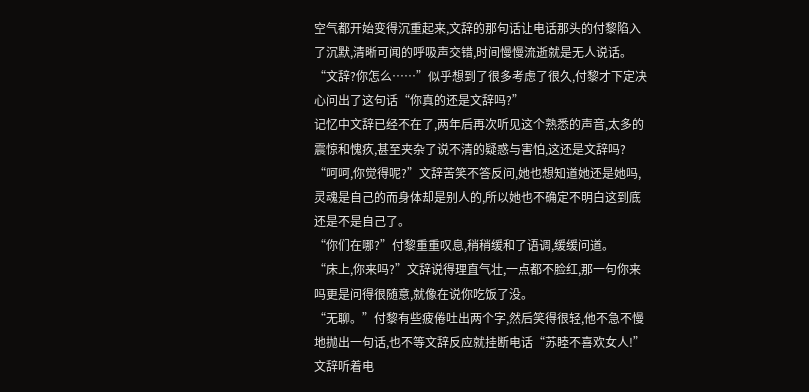空气都开始变得沉重起来,文辞的那句话让电话那头的付黎陷入了沉默,清晰可闻的呼吸声交错,时间慢慢流逝就是无人说话。
“文辞?你怎么……”似乎想到了很多考虑了很久,付黎才下定决心问出了这句话“你真的还是文辞吗?”
记忆中文辞已经不在了,两年后再次听见这个熟悉的声音,太多的震惊和愧疚,甚至夹杂了说不清的疑惑与害怕,这还是文辞吗?
“呵呵,你觉得呢?”文辞苦笑不答反问,她也想知道她还是她吗,灵魂是自己的而身体却是别人的,所以她也不确定不明白这到底还是不是自己了。
“你们在哪?”付黎重重叹息,稍稍缓和了语调,缓缓问道。
“床上,你来吗?”文辞说得理直气壮,一点都不脸红,那一句你来吗更是问得很随意,就像在说你吃饭了没。
“无聊。”付黎有些疲倦吐出两个字,然后笑得很轻,他不急不慢地抛出一句话,也不等文辞反应就挂断电话“苏睦不喜欢女人!”
文辞听着电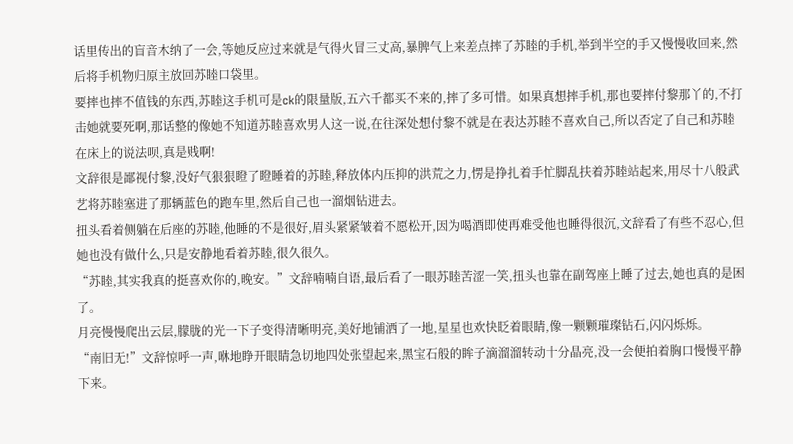话里传出的盲音木纳了一会,等她反应过来就是气得火冒三丈高,暴脾气上来差点摔了苏睦的手机,举到半空的手又慢慢收回来,然后将手机物归原主放回苏睦口袋里。
要摔也摔不值钱的东西,苏睦这手机可是ck的限量版,五六千都买不来的,摔了多可惜。如果真想摔手机,那也要摔付黎那丫的,不打击她就要死啊,那话整的像她不知道苏睦喜欢男人这一说,在往深处想付黎不就是在表达苏睦不喜欢自己,所以否定了自己和苏睦在床上的说法呗,真是贱啊!
文辞很是鄙视付黎,没好气狠狠瞪了瞪睡着的苏睦,释放体内压抑的洪荒之力,愣是挣扎着手忙脚乱扶着苏睦站起来,用尽十八般武艺将苏睦塞进了那辆蓝色的跑车里,然后自己也一溜烟钻进去。
扭头看着侧躺在后座的苏睦,他睡的不是很好,眉头紧紧皱着不愿松开,因为喝酒即使再难受他也睡得很沉,文辞看了有些不忍心,但她也没有做什么,只是安静地看着苏睦,很久很久。
“苏睦,其实我真的挺喜欢你的,晚安。”文辞喃喃自语,最后看了一眼苏睦苦涩一笑,扭头也靠在副驾座上睡了过去,她也真的是困了。
月亮慢慢爬出云层,朦胧的光一下子变得清晰明亮,美好地铺洒了一地,星星也欢快眨着眼睛,像一颗颗璀璨钻石,闪闪烁烁。
“南旧无!”文辞惊呼一声,咻地睁开眼睛急切地四处张望起来,黑宝石般的眸子滴溜溜转动十分晶亮,没一会便拍着胸口慢慢平静下来。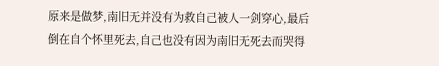原来是做梦,南旧无并没有为救自己被人一剑穿心,最后倒在自个怀里死去,自己也没有因为南旧无死去而哭得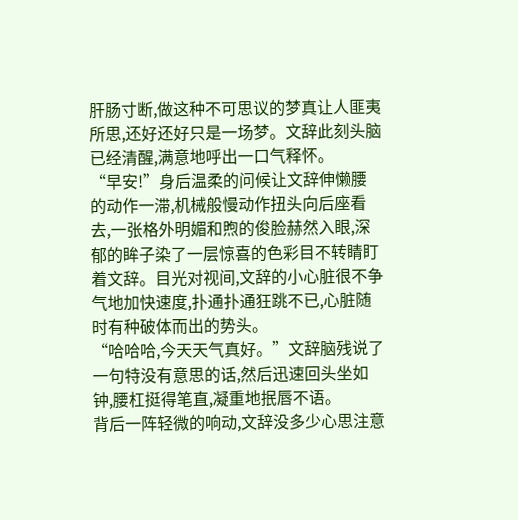肝肠寸断,做这种不可思议的梦真让人匪夷所思,还好还好只是一场梦。文辞此刻头脑已经清醒,满意地呼出一口气释怀。
“早安!”身后温柔的问候让文辞伸懒腰的动作一滞,机械般慢动作扭头向后座看去,一张格外明媚和煦的俊脸赫然入眼,深郁的眸子染了一层惊喜的色彩目不转睛盯着文辞。目光对视间,文辞的小心脏很不争气地加快速度,扑通扑通狂跳不已,心脏随时有种破体而出的势头。
“哈哈哈,今天天气真好。”文辞脑残说了一句特没有意思的话,然后迅速回头坐如钟,腰杠挺得笔直,凝重地抿唇不语。
背后一阵轻微的响动,文辞没多少心思注意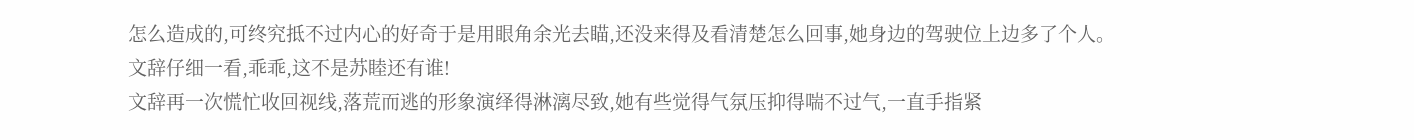怎么造成的,可终究抵不过内心的好奇于是用眼角余光去瞄,还没来得及看清楚怎么回事,她身边的驾驶位上边多了个人。
文辞仔细一看,乖乖,这不是苏睦还有谁!
文辞再一次慌忙收回视线,落荒而逃的形象演绎得淋漓尽致,她有些觉得气氛压抑得喘不过气,一直手指紧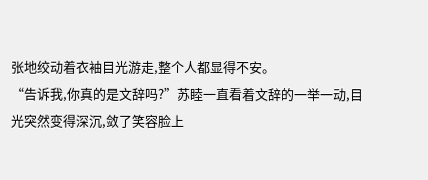张地绞动着衣袖目光游走,整个人都显得不安。
“告诉我,你真的是文辞吗?”苏睦一直看着文辞的一举一动,目光突然变得深沉,敛了笑容脸上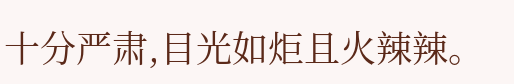十分严肃,目光如炬且火辣辣。